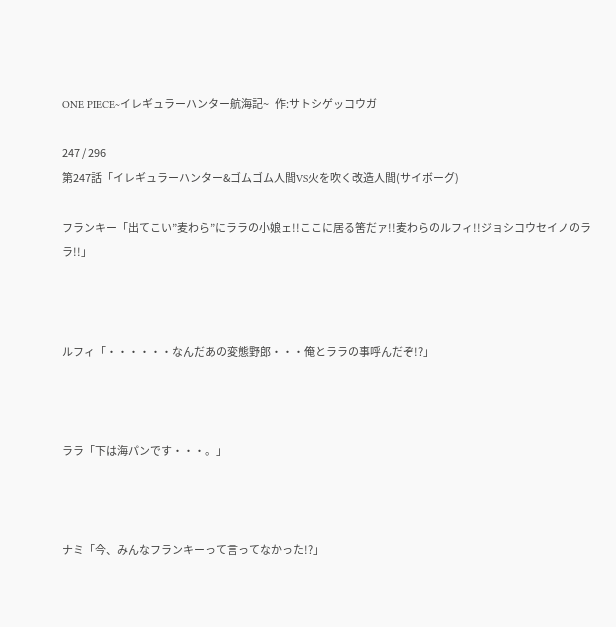ONE PIECE~イレギュラーハンター航海記~   作:サトシゲッコウガ

247 / 296
第247話「イレギュラーハンター&ゴムゴム人間VS火を吹く改造人間(サイボーグ)

フランキー「出てこい”麦わら”にララの小娘ェ!!ここに居る筈だァ!!麦わらのルフィ!!ジョシコウセイノのララ!!」



ルフィ「・・・・・・なんだあの変態野郎・・・俺とララの事呼んだぞ!?」



ララ「下は海パンです・・・。」



ナミ「今、みんなフランキーって言ってなかった!?」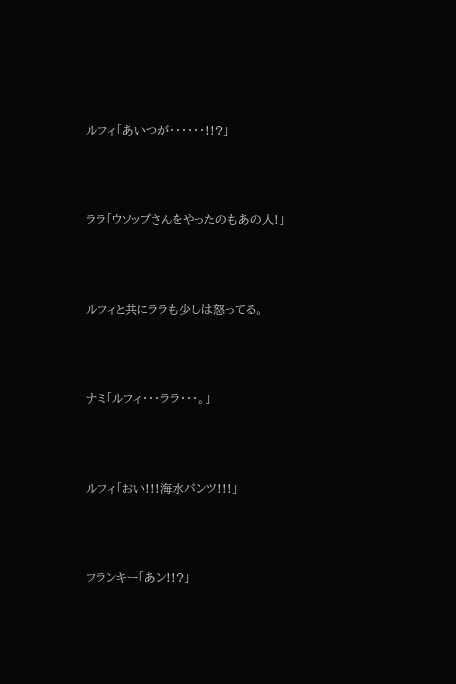ルフィ「あいつが・・・・・・!!?」



ララ「ウソップさんをやったのもあの人!」



ルフィと共にララも少しは怒ってる。



ナミ「ルフィ・・・ララ・・・。」



ルフィ「おい!!!海水パンツ!!!」



フランキー「あン!!?」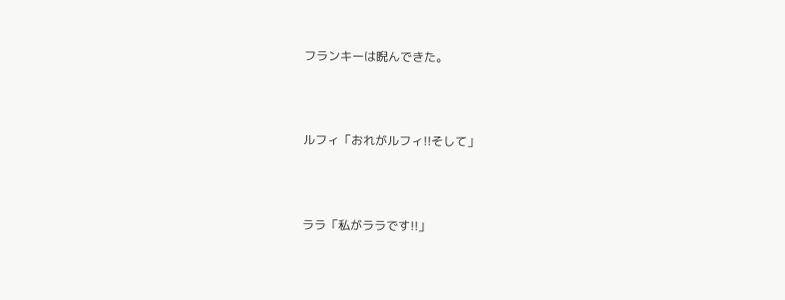フランキーは睨んできた。



ルフィ「おれがルフィ!!そして」



ララ「私がララです!!」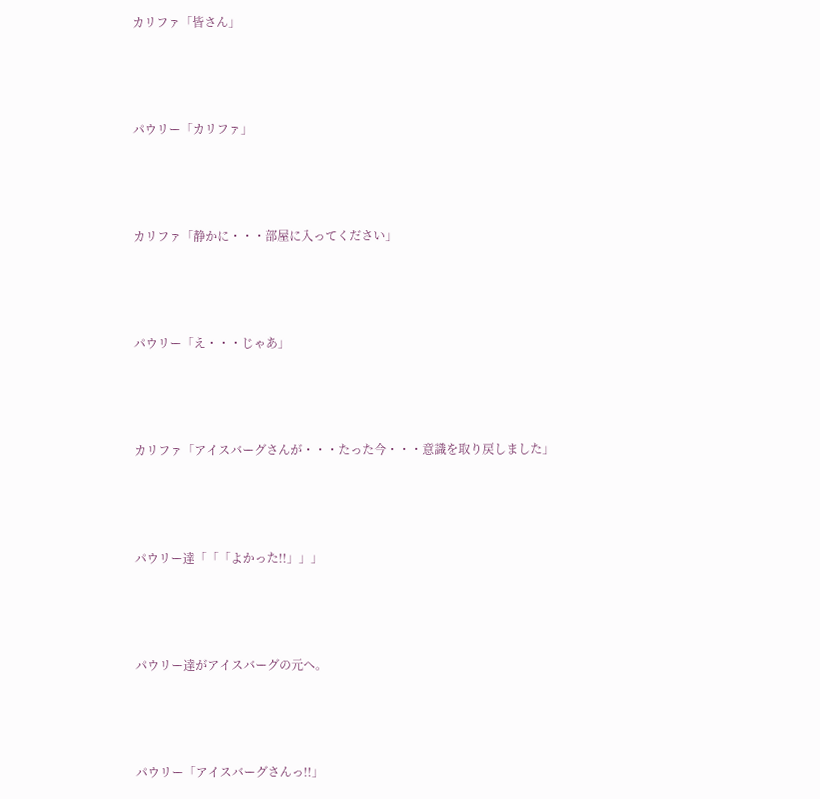カリファ「皆さん」



パウリー「カリファ」



カリファ「静かに・・・部屋に入ってください」



パウリー「え・・・じゃあ」



カリファ「アイスバーグさんが・・・たった今・・・意識を取り戻しました」



パウリー達「「「よかった!!」」」



パウリー達がアイスバーグの元へ。



パウリー「アイスバーグさんっ!!」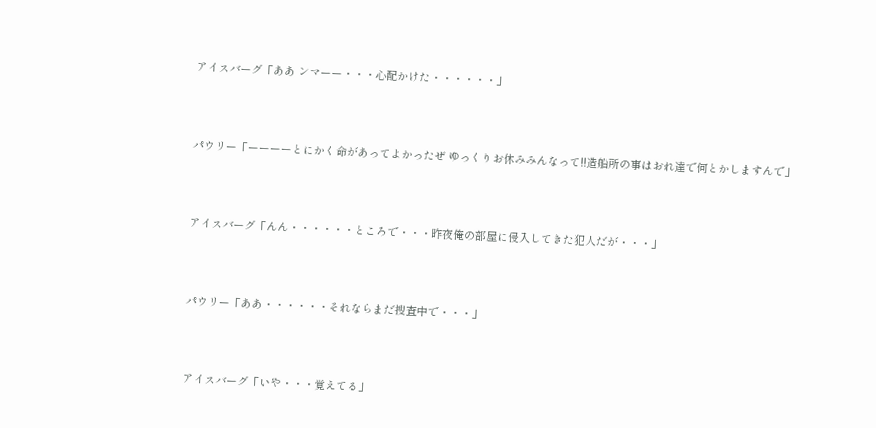アイスバーグ「ああ ンマーー・・・心配かけた・・・・・・」



パウリー「ーーーーとにかく命があってよかったぜ ゆっくりお休みみんなって!!造船所の事はおれ達で何とかしますんで」



アイスバーグ「んん・・・・・・ところで・・・昨夜俺の部屋に侵入してきた犯人だが・・・」



パウリー「ああ・・・・・・それならまだ捜査中で・・・」



アイスバーグ「いや・・・覚えてる」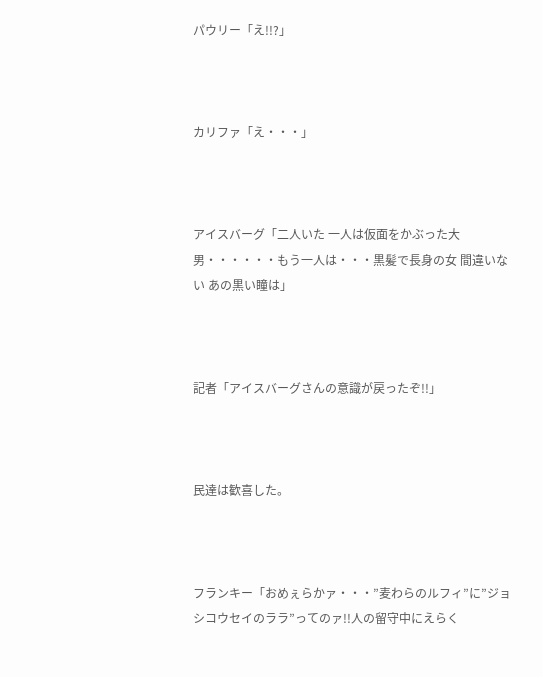パウリー「え!!?」



カリファ「え・・・」



アイスバーグ「二人いた 一人は仮面をかぶった大男・・・・・・もう一人は・・・黒髪で長身の女 間違いない あの黒い瞳は」



記者「アイスバーグさんの意識が戻ったぞ!!」



民達は歓喜した。



フランキー「おめぇらかァ・・・”麦わらのルフィ”に”ジョシコウセイのララ”ってのァ!!人の留守中にえらく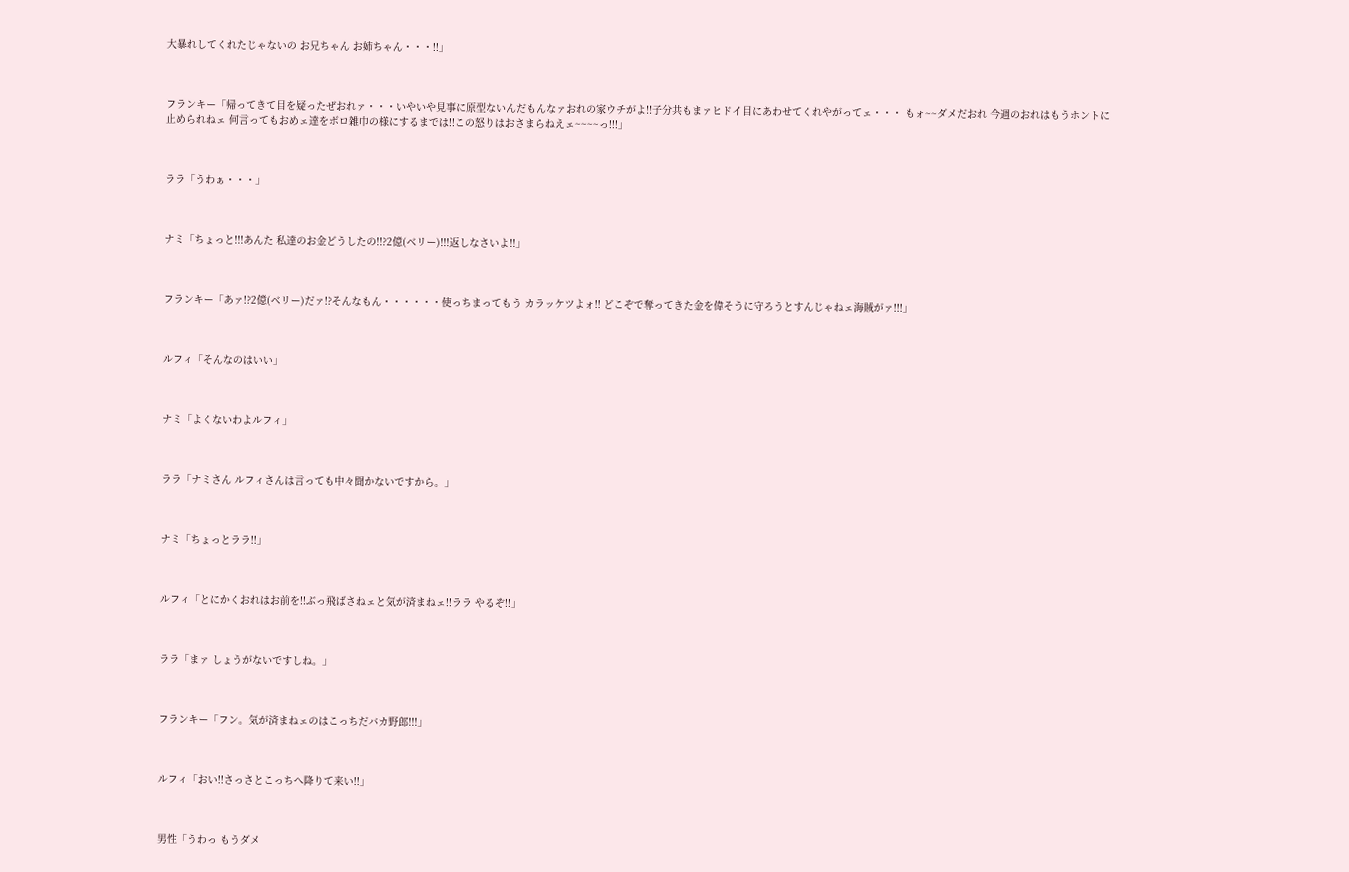大暴れしてくれたじゃないの お兄ちゃん お姉ちゃん・・・!!」



フランキー「帰ってきて目を疑ったぜおれァ・・・いやいや見事に原型ないんだもんなァおれの家ウチがよ!!子分共もまァヒドイ目にあわせてくれやがってェ・・・ もォ~~ダメだおれ 今週のおれはもうホントに止められねェ 何言ってもおめェ達をボロ雑巾の様にするまでは!!この怒りはおさまらねえェ~~~~っ!!!」



ララ「うわぁ・・・」



ナミ「ちょっと!!!あんた 私達のお金どうしたの!!?2億(ベリー)!!!返しなさいよ!!」



フランキー「あァ!?2億(ベリー)だァ!?そんなもん・・・・・・使っちまってもう カラッケツよォ!! どこぞで奪ってきた金を偉そうに守ろうとすんじゃねェ海賊がァ!!!」



ルフィ「そんなのはいい」



ナミ「よくないわよルフィ」



ララ「ナミさん ルフィさんは言っても中々聞かないですから。」



ナミ「ちょっとララ!!」



ルフィ「とにかくおれはお前を!!ぶっ飛ばさねェと気が済まねェ!!ララ やるぞ!!」



ララ「まァ しょうがないですしね。」



フランキー「フン。気が済まねェのはこっちだバカ野郎!!!」



ルフィ「おい!!さっさとこっちへ降りて来い!!」



男性「うわっ もうダメ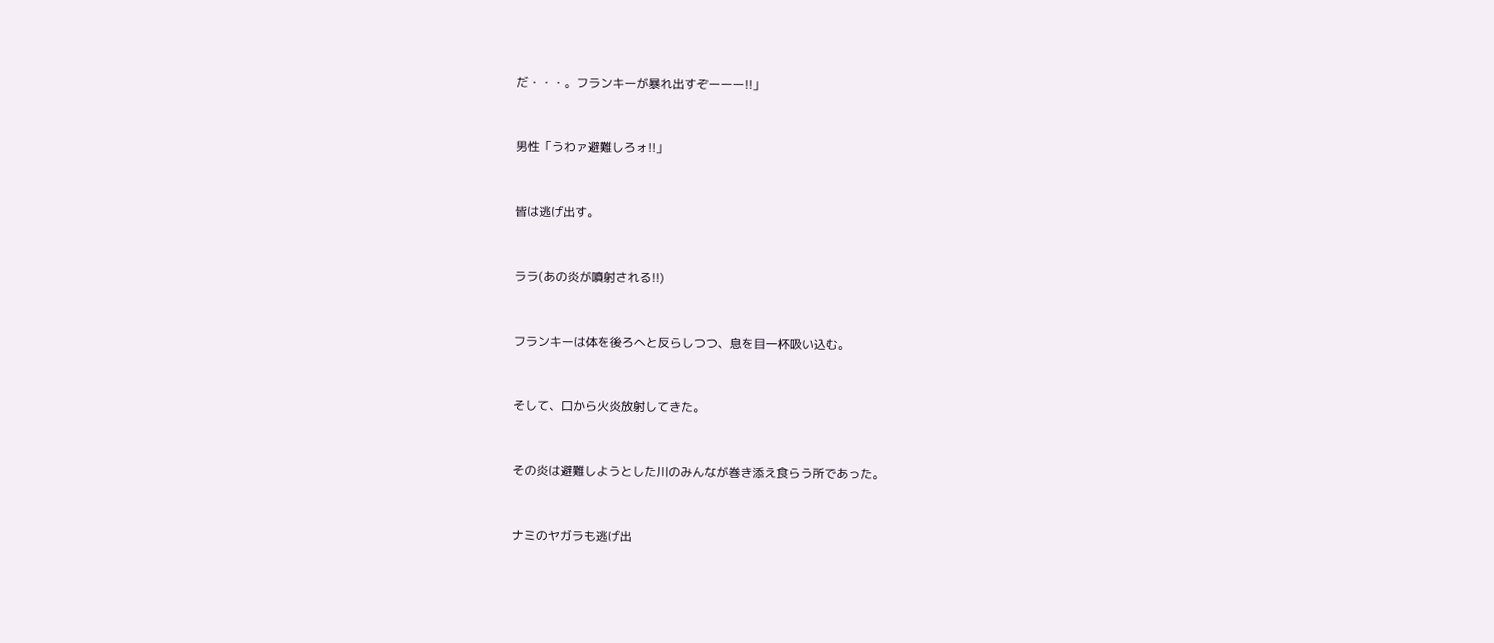だ・・・。フランキーが暴れ出すぞーーー!!」



男性「うわァ避難しろォ!!」



皆は逃げ出す。



ララ(あの炎が噴射される!!)



フランキーは体を後ろへと反らしつつ、息を目一杯吸い込む。



そして、口から火炎放射してきた。



その炎は避難しようとした川のみんなが巻き添え食らう所であった。



ナミのヤガラも逃げ出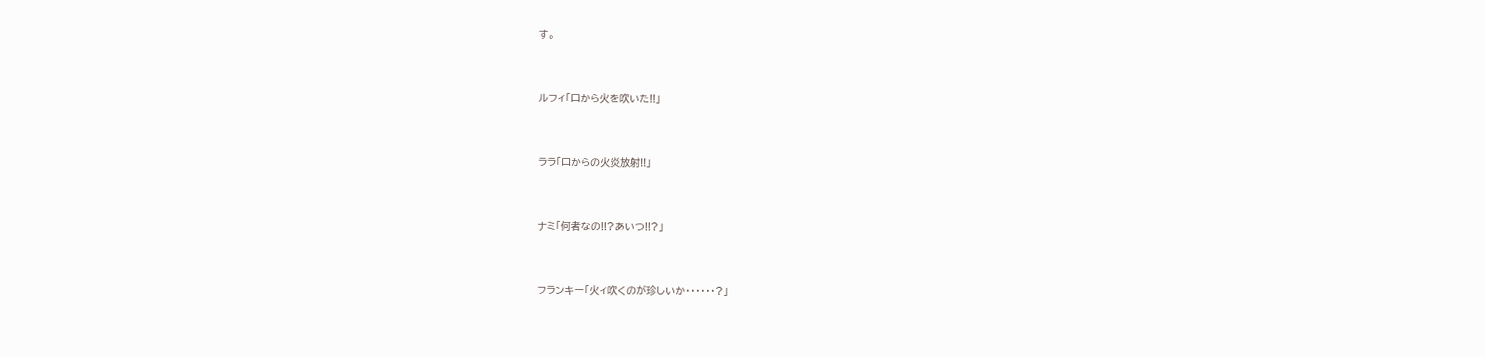す。



ルフィ「口から火を吹いた!!」



ララ「口からの火炎放射!!」



ナミ「何者なの!!?あいつ!!?」



フランキー「火ィ吹くのが珍しいか・・・・・・?」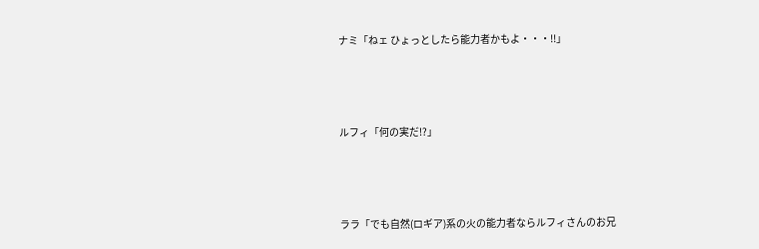ナミ「ねェ ひょっとしたら能力者かもよ・・・!!」



ルフィ「何の実だ!?」



ララ「でも自然(ロギア)系の火の能力者ならルフィさんのお兄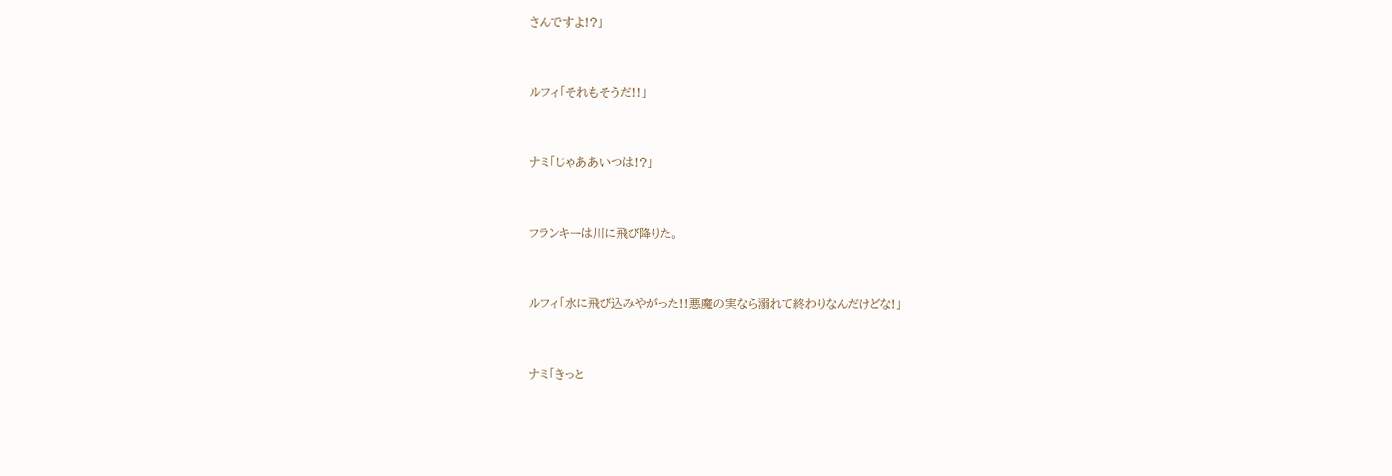さんですよ!?」



ルフィ「それもそうだ!!」



ナミ「じゃああいつは!?」



フランキーは川に飛び降りた。



ルフィ「水に飛び込みやがった!!悪魔の実なら溺れて終わりなんだけどな!」



ナミ「きっと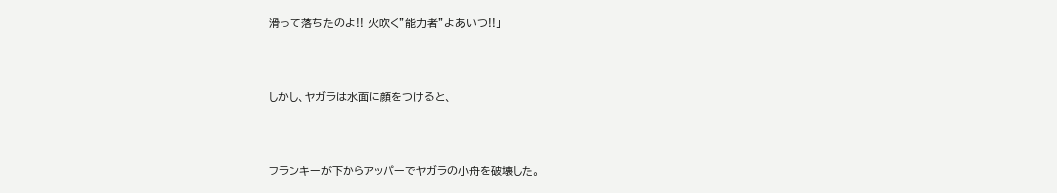滑って落ちたのよ!! 火吹く”能力者”よあいつ!!」



しかし、ヤガラは水面に顔をつけると、



フランキーが下からアッパーでヤガラの小舟を破壊した。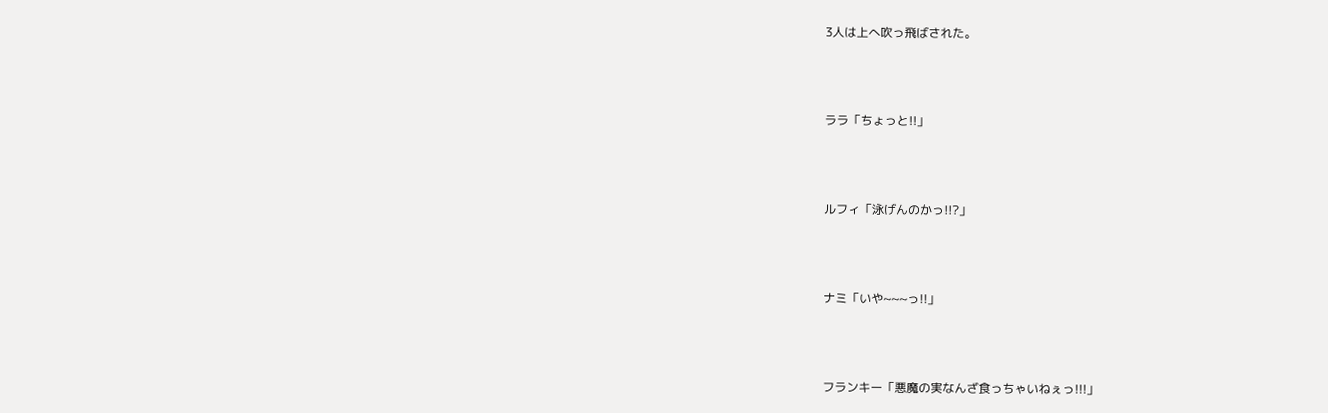3人は上へ吹っ飛ばされた。



ララ「ちょっと!!」



ルフィ「泳げんのかっ!!?」



ナミ「いや~~~っ!!」



フランキー「悪魔の実なんざ食っちゃいねぇっ!!!」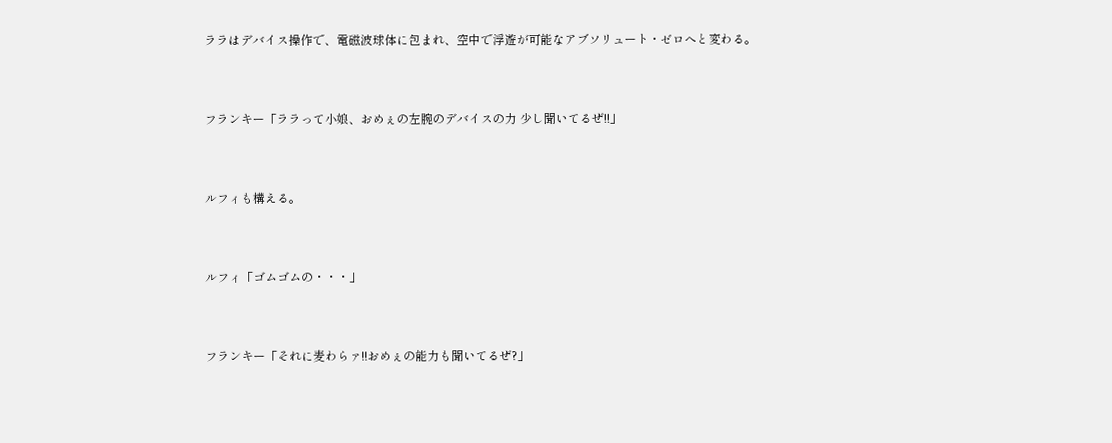ララはデバイス操作で、電磁波球体に包まれ、空中で浮遊が可能なアブソリュート・ゼロへと変わる。



フランキー「ララって小娘、おめぇの左腕のデバイスの力 少し聞いてるぜ!!」



ルフィも構える。



ルフィ「ゴムゴムの・・・」



フランキー「それに麦わらァ!!おめぇの能力も聞いてるぜ?」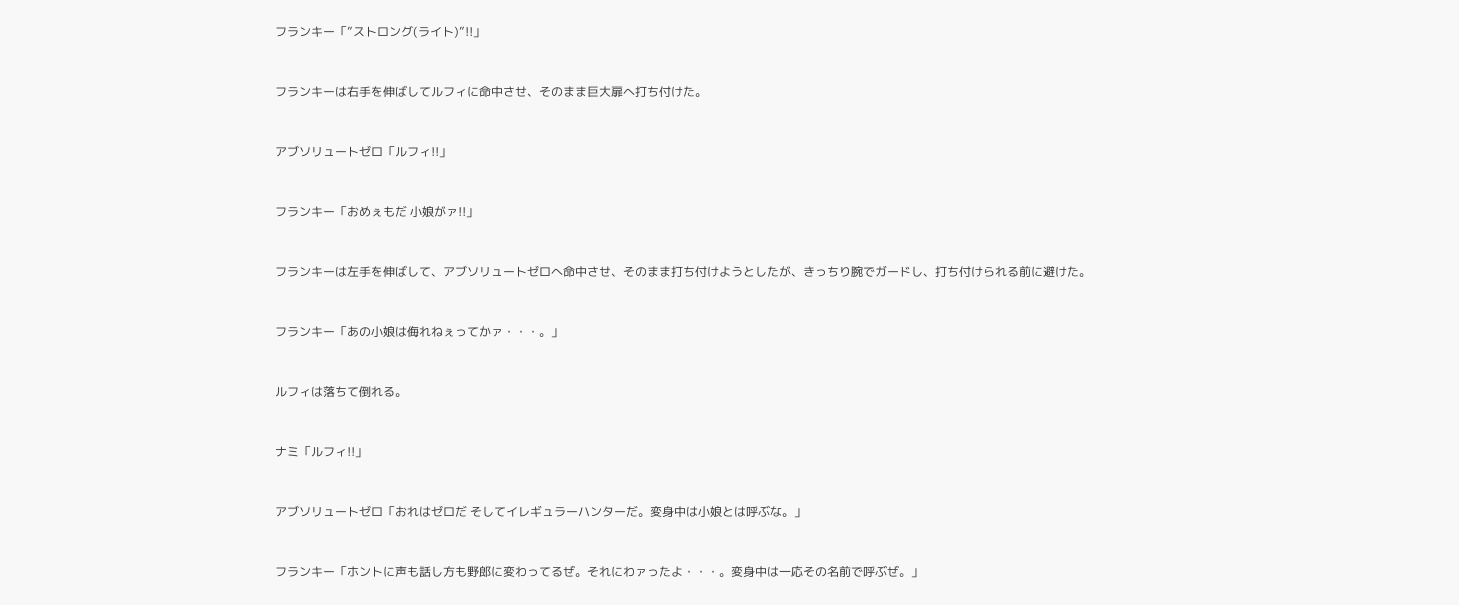フランキー「”ストロング(ライト)”!!」



フランキーは右手を伸ばしてルフィに命中させ、そのまま巨大扉へ打ち付けた。



アブソリュートゼロ「ルフィ!!」



フランキー「おめぇもだ 小娘がァ!!」



フランキーは左手を伸ばして、アブソリュートゼロへ命中させ、そのまま打ち付けようとしたが、きっちり腕でガードし、打ち付けられる前に避けた。



フランキー「あの小娘は侮れねぇってかァ・・・。」



ルフィは落ちて倒れる。



ナミ「ルフィ!!」



アブソリュートゼロ「おれはゼロだ そしてイレギュラーハンターだ。変身中は小娘とは呼ぶな。」



フランキー「ホントに声も話し方も野郎に変わってるぜ。それにわァったよ・・・。変身中は一応その名前で呼ぶぜ。」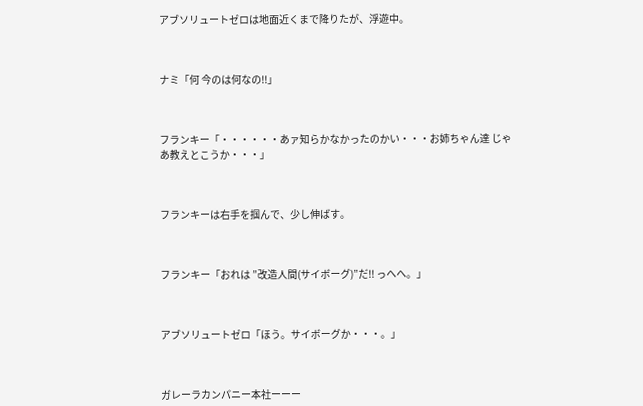アブソリュートゼロは地面近くまで降りたが、浮遊中。



ナミ「何 今のは何なの!!」



フランキー「・・・・・・あァ知らかなかったのかい・・・お姉ちゃん達 じゃあ教えとこうか・・・」



フランキーは右手を掴んで、少し伸ばす。



フランキー「おれは ”改造人間(サイボーグ)”だ!! っへへ。」



アブソリュートゼロ「ほう。サイボーグか・・・。」



ガレーラカンパニー本社ーーー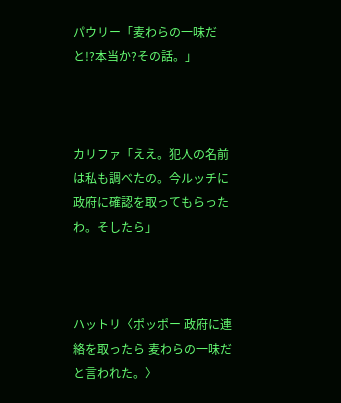パウリー「麦わらの一味だと!?本当か?その話。」



カリファ「ええ。犯人の名前は私も調べたの。今ルッチに政府に確認を取ってもらったわ。そしたら」



ハットリ〈ポッポー 政府に連絡を取ったら 麦わらの一味だと言われた。〉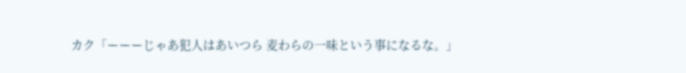カク「ーーーじゃあ犯人はあいつら 麦わらの一味という事になるな。」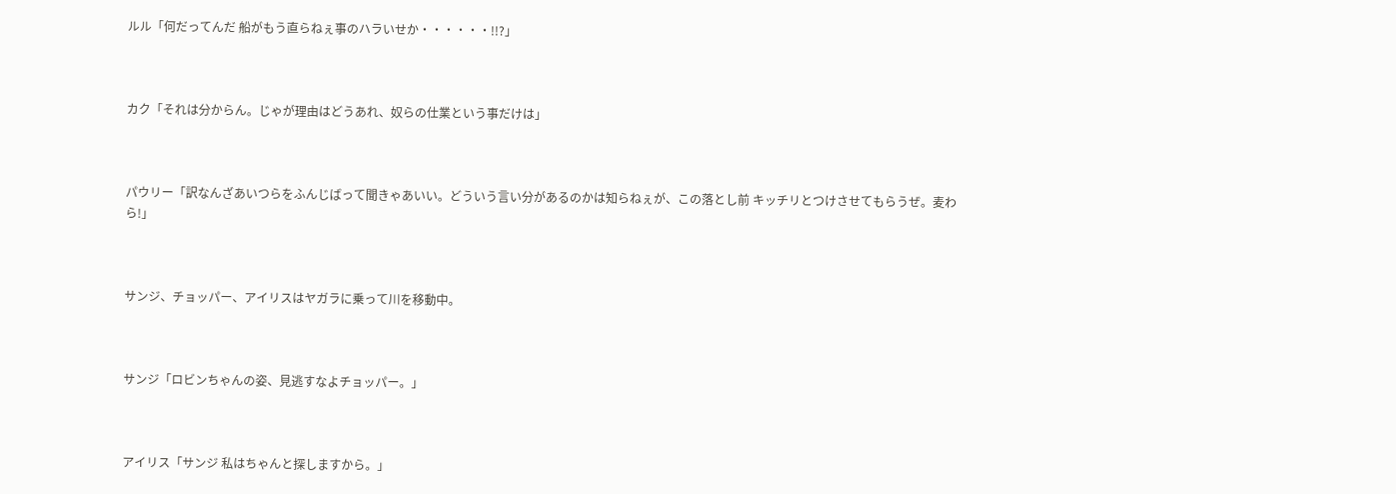ルル「何だってんだ 船がもう直らねぇ事のハラいせか・・・・・・!!?」



カク「それは分からん。じゃが理由はどうあれ、奴らの仕業という事だけは」



パウリー「訳なんざあいつらをふんじばって聞きゃあいい。どういう言い分があるのかは知らねぇが、この落とし前 キッチリとつけさせてもらうぜ。麦わら!」



サンジ、チョッパー、アイリスはヤガラに乗って川を移動中。



サンジ「ロビンちゃんの姿、見逃すなよチョッパー。」



アイリス「サンジ 私はちゃんと探しますから。」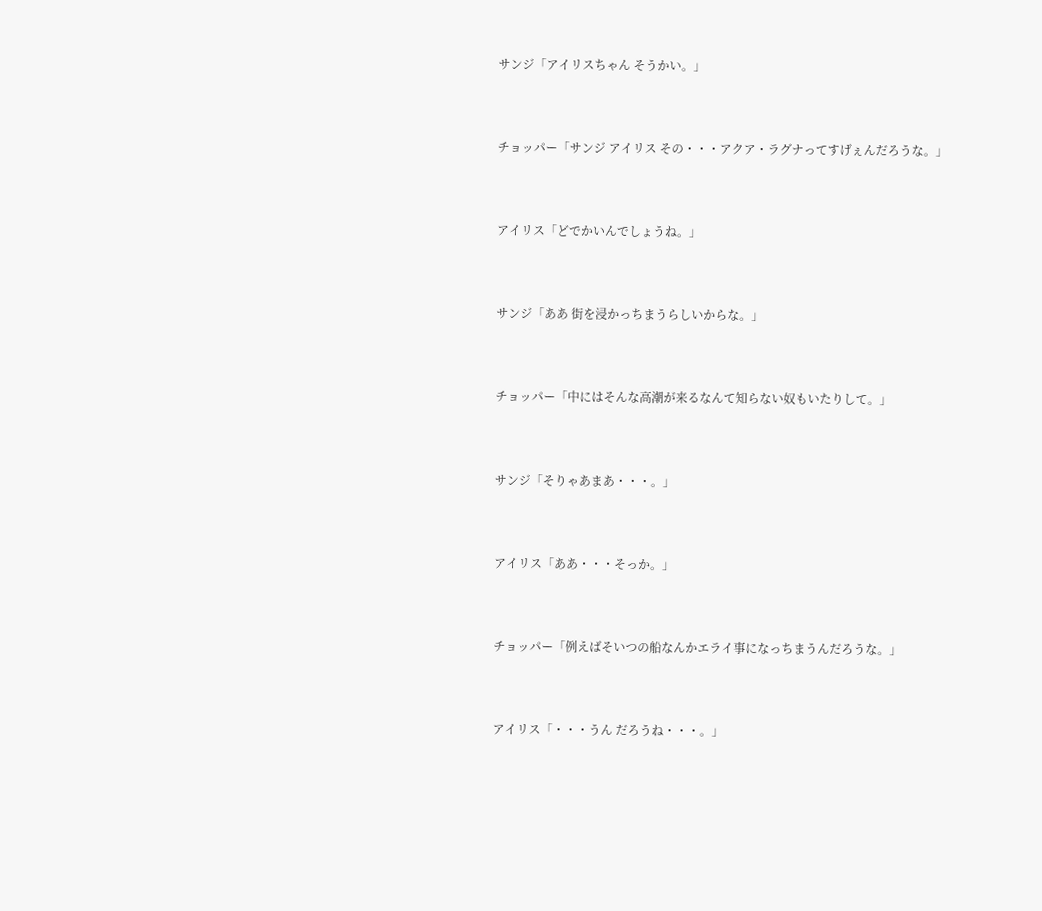サンジ「アイリスちゃん そうかい。」



チョッパー「サンジ アイリス その・・・アクア・ラグナってすげぇんだろうな。」



アイリス「どでかいんでしょうね。」



サンジ「ああ 街を浸かっちまうらしいからな。」



チョッパー「中にはそんな高潮が来るなんて知らない奴もいたりして。」



サンジ「そりゃあまあ・・・。」



アイリス「ああ・・・そっか。」



チョッパー「例えばそいつの船なんかエライ事になっちまうんだろうな。」



アイリス「・・・うん だろうね・・・。」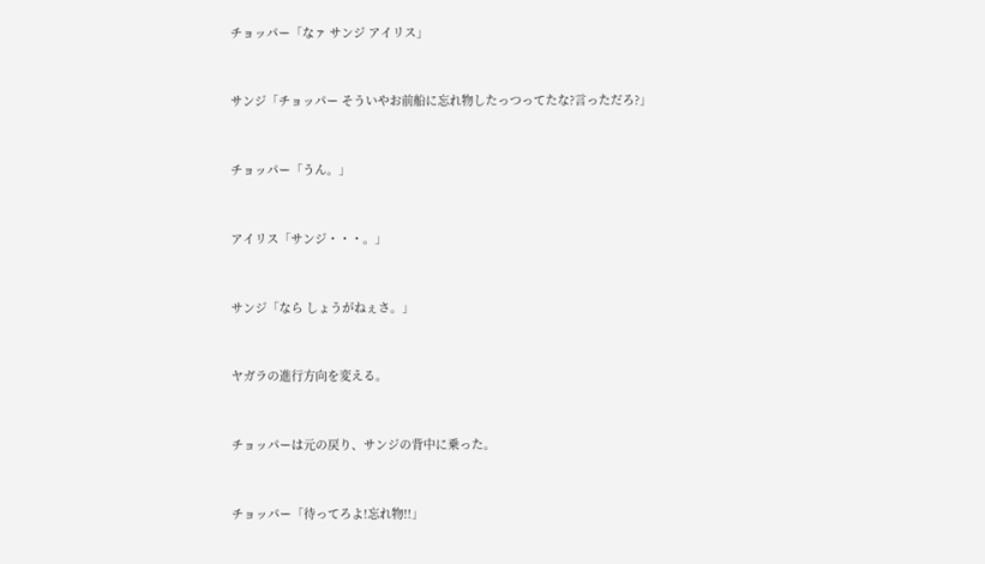チョッパー「なァ サンジ アイリス」



サンジ「チョッパー そういやお前船に忘れ物したっつってたな?言っただろ?」



チョッパー「うん。」



アイリス「サンジ・・・。」



サンジ「なら しょうがねぇさ。」



ヤガラの進行方向を変える。



チョッパーは元の戻り、サンジの背中に乗った。



チョッパー「待ってろよ!忘れ物!!」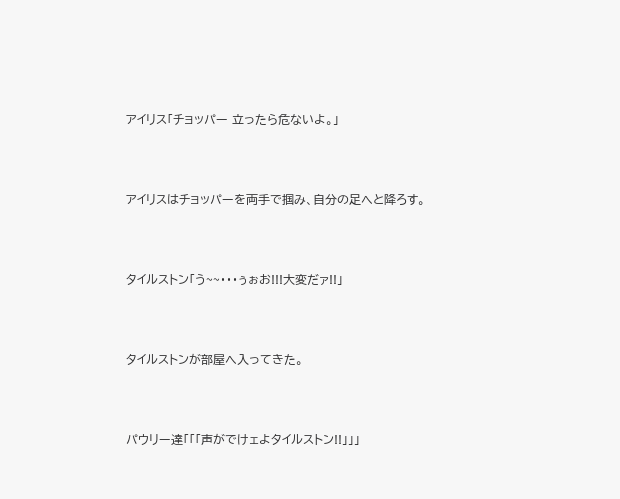アイリス「チョッパー 立ったら危ないよ。」



アイリスはチョッパーを両手で掴み、自分の足へと降ろす。



タイルストン「う~~・・・ぅぉお!!!大変だァ!!」



タイルストンが部屋へ入ってきた。



パウリー達「「「声がでけェよタイルストン!!」」」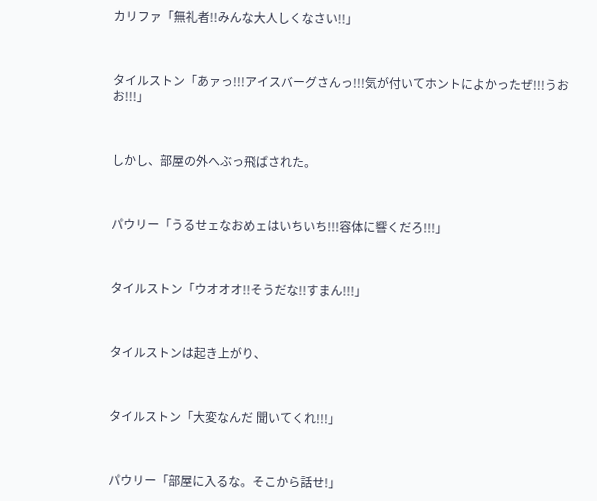カリファ「無礼者!!みんな大人しくなさい!!」



タイルストン「あァっ!!!アイスバーグさんっ!!!気が付いてホントによかったぜ!!!うおお!!!」



しかし、部屋の外へぶっ飛ばされた。



パウリー「うるせェなおめェはいちいち!!!容体に響くだろ!!!」



タイルストン「ウオオオ!!そうだな!!すまん!!!」



タイルストンは起き上がり、



タイルストン「大変なんだ 聞いてくれ!!!」



パウリー「部屋に入るな。そこから話せ!」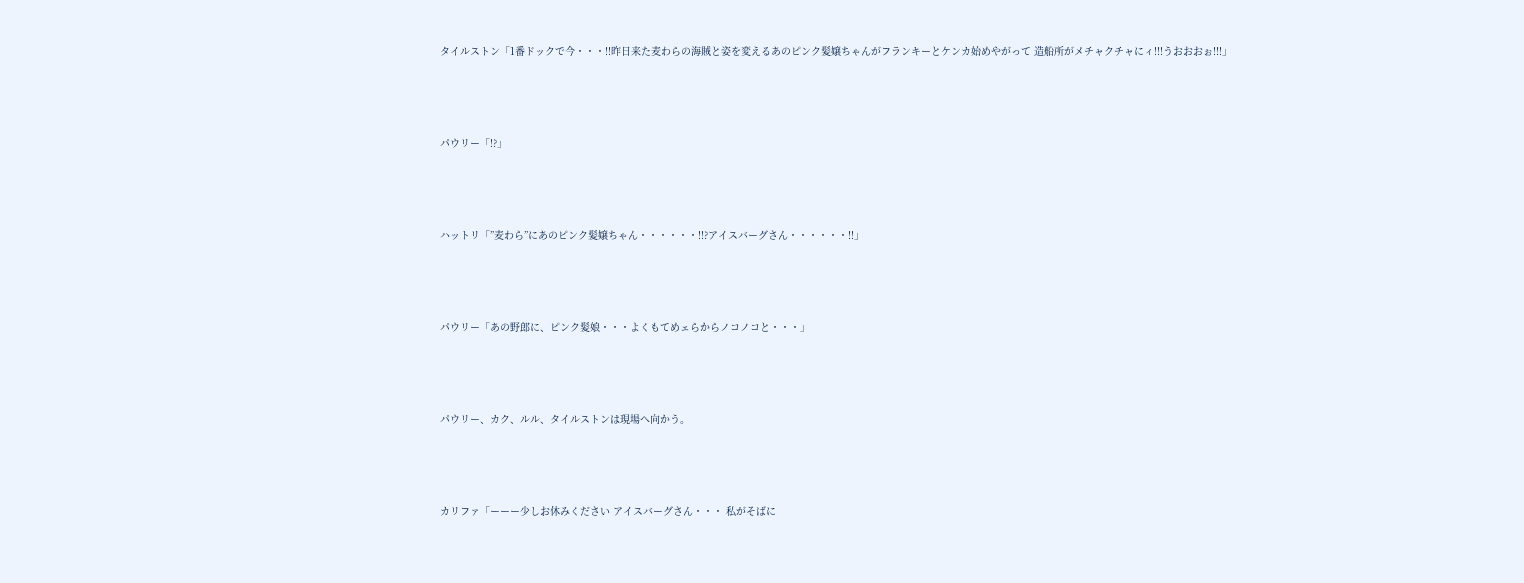タイルストン「1番ドックで今・・・!!昨日来た麦わらの海賊と姿を変えるあのピンク髪嬢ちゃんがフランキーとケンカ始めやがって 造船所がメチャクチャにィ!!!うおおおぉ!!!」



パウリー「!?」



ハットリ「”麦わら”にあのピンク髪嬢ちゃん・・・・・・!!?アイスバーグさん・・・・・・!!」



パウリー「あの野郎に、ピンク髪娘・・・よくもてめェらからノコノコと・・・」



パウリー、カク、ルル、タイルストンは現場へ向かう。



カリファ「ーーー少しお休みください アイスバーグさん・・・ 私がそばに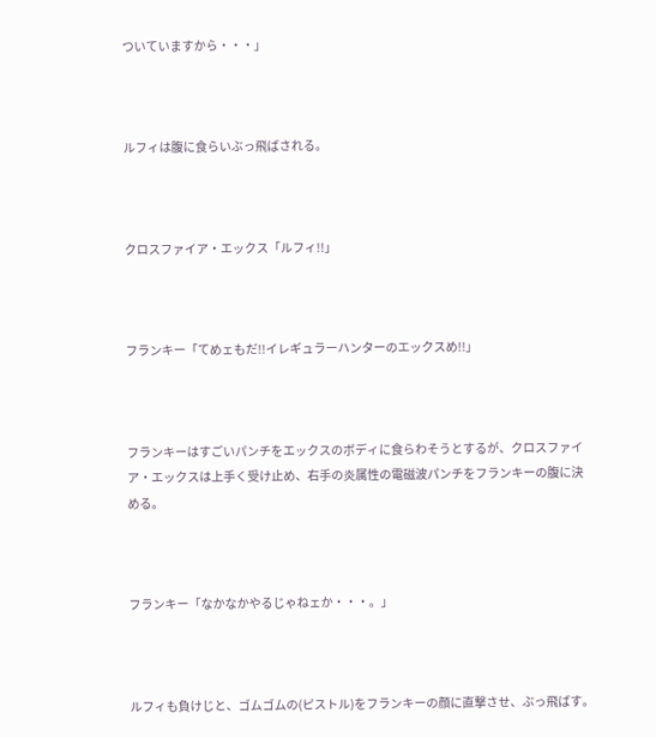ついていますから・・・」



ルフィは腹に食らいぶっ飛ばされる。



クロスファイア・エックス「ルフィ!!」



フランキー「てめェもだ!!イレギュラーハンターのエックスめ!!」



フランキーはすごいパンチをエックスのボディに食らわそうとするが、クロスファイア・エックスは上手く受け止め、右手の炎属性の電磁波パンチをフランキーの腹に決める。



フランキー「なかなかやるじゃねェか・・・。」



ルフィも負けじと、ゴムゴムの(ピストル)をフランキーの顔に直撃させ、ぶっ飛ばす。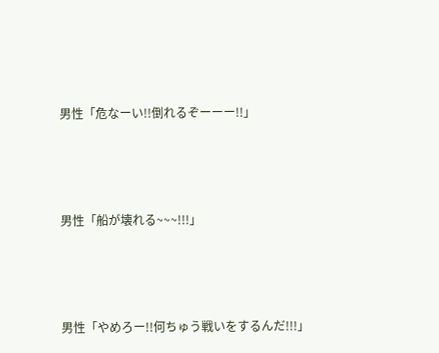男性「危なーい!!倒れるぞーーー!!」



男性「船が壊れる~~~!!!」



男性「やめろー!!何ちゅう戦いをするんだ!!!」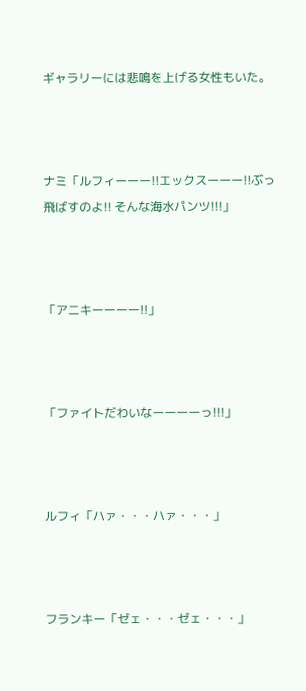ギャラリーには悲鳴を上げる女性もいた。



ナミ「ルフィーーー!!エックスーーー!!ぶっ飛ばすのよ!! そんな海水パンツ!!!」



「アニキーーーー!!」



「ファイトだわいなーーーーっ!!!」



ルフィ「ハァ・・・ハァ・・・」



フランキー「ゼェ・・・ゼェ・・・」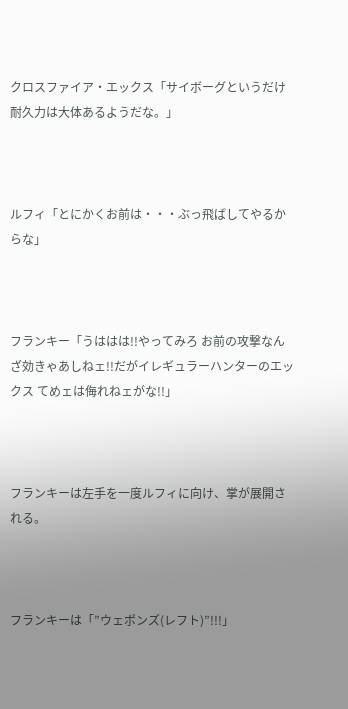クロスファイア・エックス「サイボーグというだけ耐久力は大体あるようだな。」



ルフィ「とにかくお前は・・・ぶっ飛ばしてやるからな」



フランキー「うははは!!やってみろ お前の攻撃なんざ効きゃあしねェ!!だがイレギュラーハンターのエックス てめェは侮れねェがな!!」



フランキーは左手を一度ルフィに向け、掌が展開される。



フランキーは「”ウェポンズ(レフト)”!!!」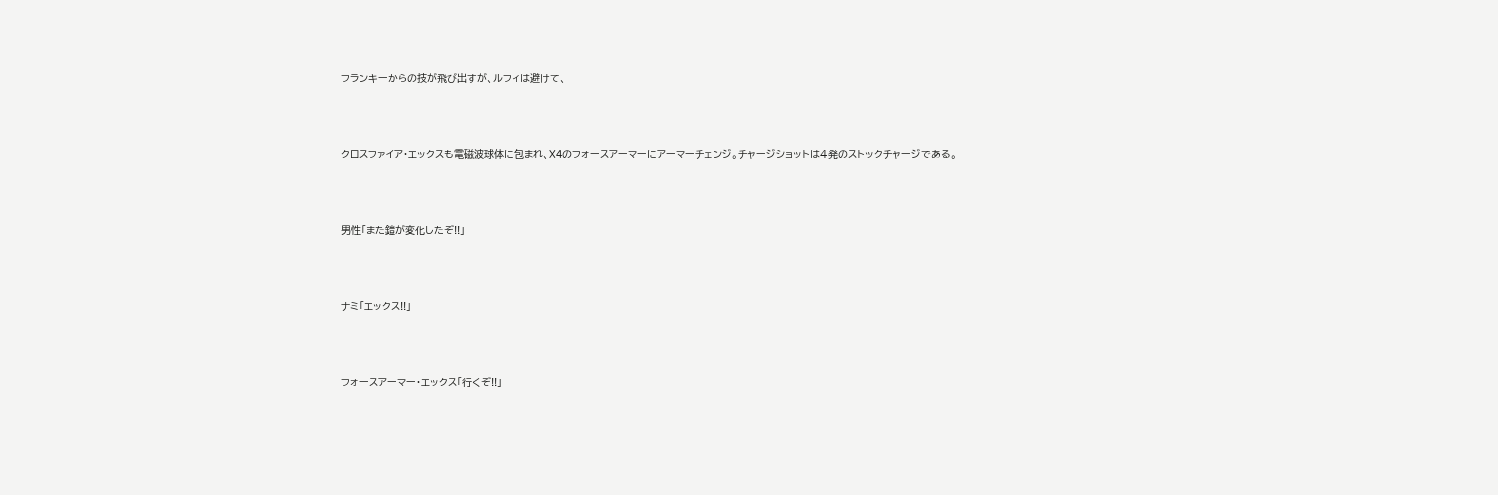フランキーからの技が飛び出すが、ルフィは避けて、



クロスファイア・エックスも電磁波球体に包まれ、X4のフォースアーマーにアーマーチェンジ。チャージショットは4発のストックチャージである。



男性「また鎧が変化したぞ!!」



ナミ「エックス!!」



フォースアーマー・エックス「行くぞ!!」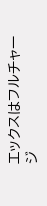エックスはフルチャージ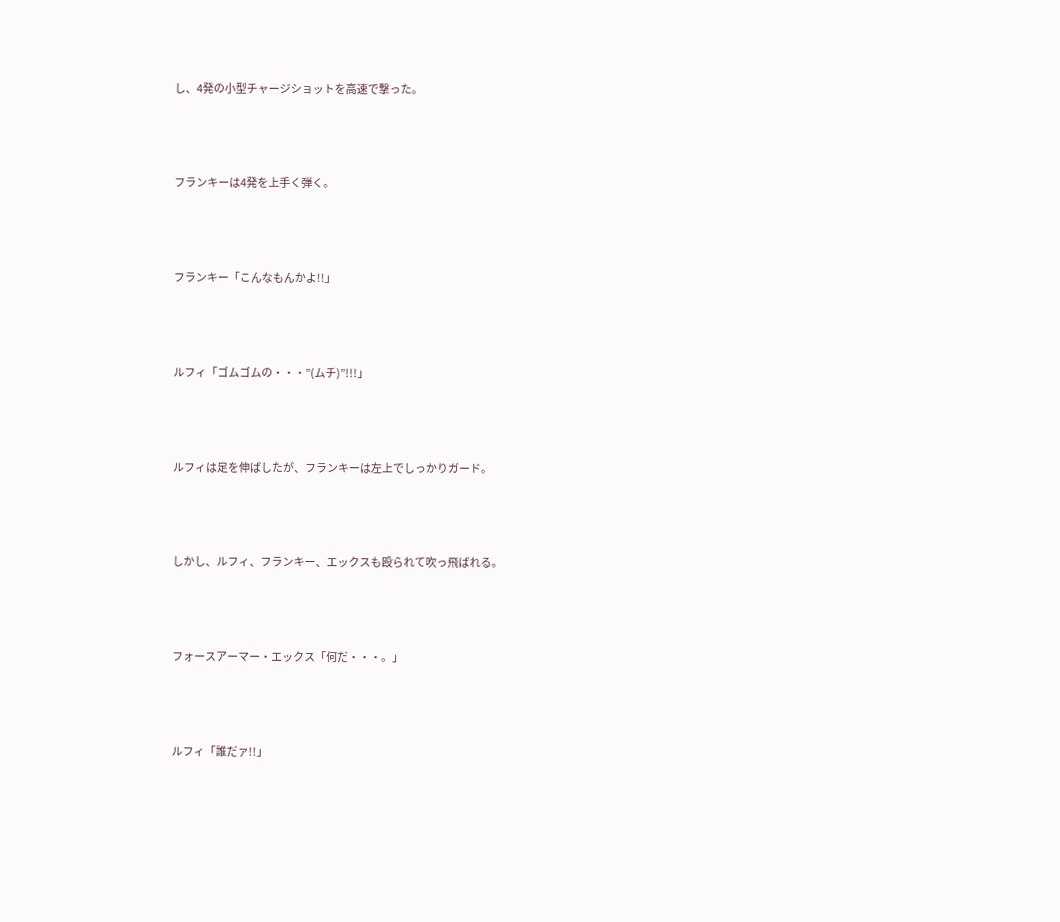し、4発の小型チャージショットを高速で撃った。



フランキーは4発を上手く弾く。



フランキー「こんなもんかよ!!」



ルフィ「ゴムゴムの・・・”(ムチ)”!!!」



ルフィは足を伸ばしたが、フランキーは左上でしっかりガード。



しかし、ルフィ、フランキー、エックスも殴られて吹っ飛ばれる。



フォースアーマー・エックス「何だ・・・。」



ルフィ「誰だァ!!」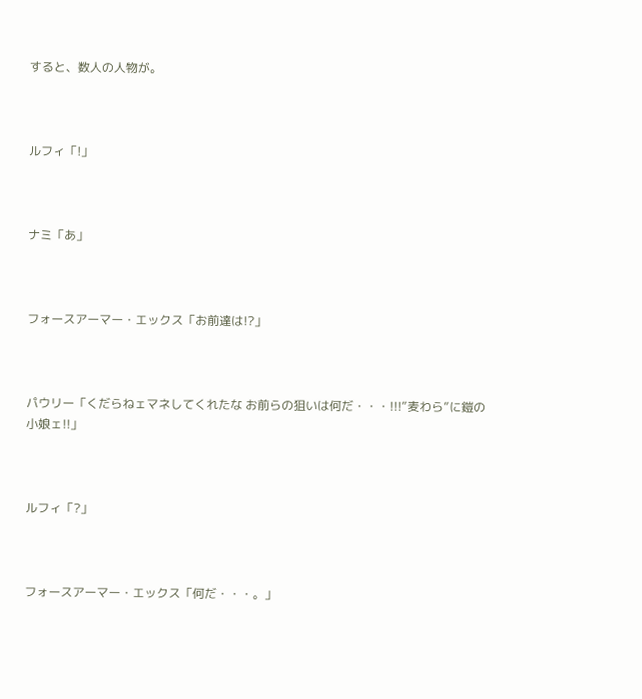すると、数人の人物が。



ルフィ「!」



ナミ「あ」



フォースアーマー・エックス「お前達は!?」



パウリー「くだらねェマネしてくれたな お前らの狙いは何だ・・・!!!”麦わら”に鎧の小娘ェ!!」



ルフィ「?」



フォースアーマー・エックス「何だ・・・。」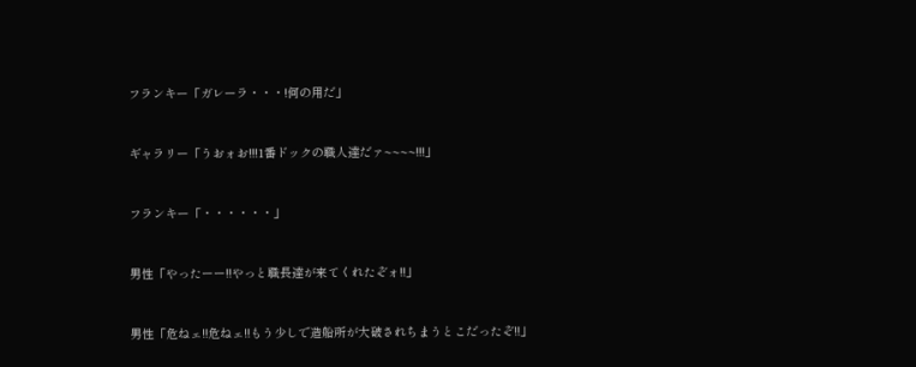フランキー「ガレーラ・・・!何の用だ」



ギャラリー「うおォお!!!1番ドックの職人達だァ~~~~!!!」



フランキー「・・・・・・」



男性「やったーー!!やっと職長達が来てくれたぞォ!!」



男性「危ねェ!!危ねェ!!もう少しで造船所が大破されちまうとこだったぞ!!」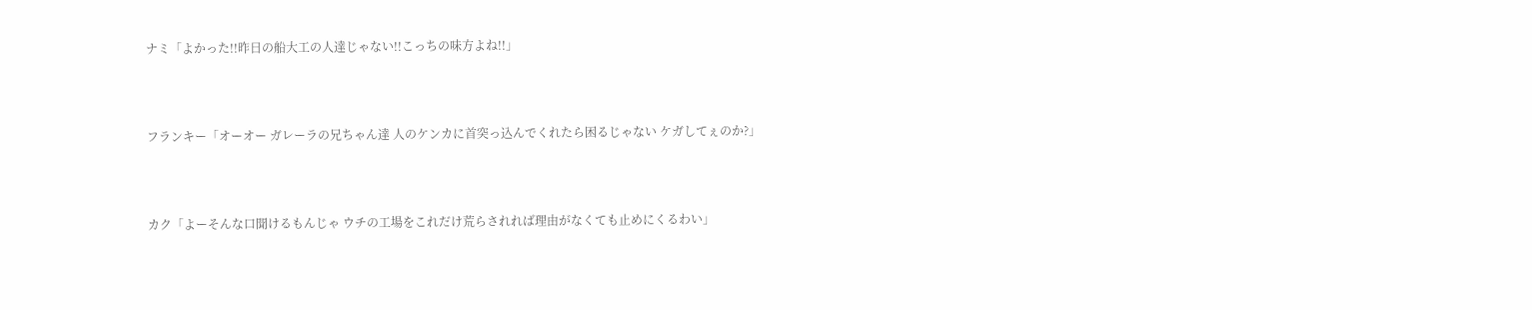ナミ「よかった!!昨日の船大工の人達じゃない!!こっちの味方よね!!」



フランキー「オーオー ガレーラの兄ちゃん達 人のケンカに首突っ込んでくれたら困るじゃない ケガしてぇのか?」



カク「よーそんな口聞けるもんじゃ ウチの工場をこれだけ荒らされれば理由がなくても止めにくるわい」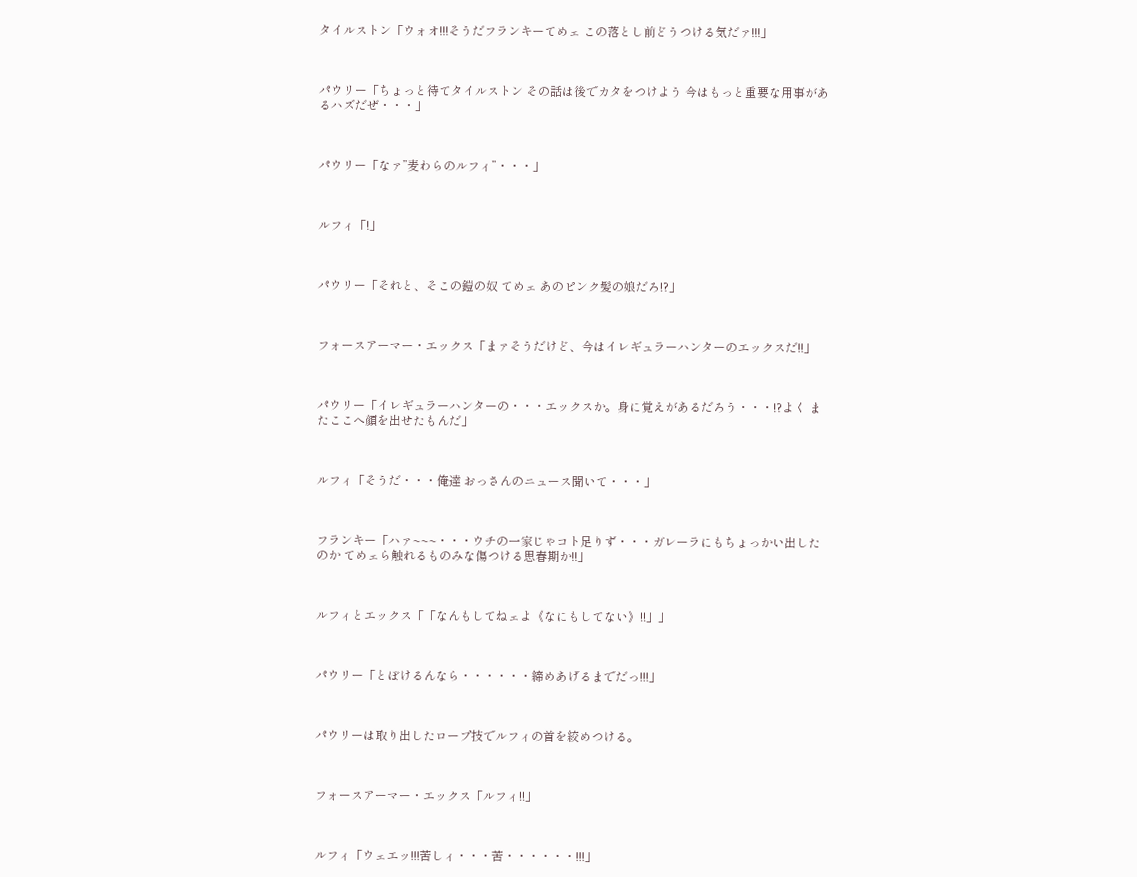タイルストン「ウォオ!!!そうだフランキーてめェ この落とし前どうつける気だァ!!!」



パウリー「ちょっと待てタイルストン その話は後でカタをつけよう 今はもっと重要な用事があるハズだぜ・・・」



パウリー「なァ”麦わらのルフィ”・・・」



ルフィ「!」



パウリー「それと、そこの鎧の奴 てめェ あのピンク髪の娘だろ!?」



フォースアーマー・エックス「まァそうだけど、今はイレギュラーハンターのエックスだ!!」



パウリー「イレギュラーハンターの・・・エックスか。身に覚えがあるだろう・・・!?よく またここへ顔を出せたもんだ」



ルフィ「そうだ・・・俺達 おっさんのニュース聞いて・・・」



フランキー「ハァ~~~・・・ウチの一家じゃコト足りず・・・ガレーラにもちょっかい出したのか てめェら触れるものみな傷つける思春期か!!」



ルフィとエックス「「なんもしてねェよ《なにもしてない》!!」」



パウリー「とぼけるんなら・・・・・・締めあげるまでだっ!!!」



パウリーは取り出したロープ技でルフィの首を絞めつける。



フォースアーマー・エックス「ルフィ!!」



ルフィ「ウェエッ!!!苦しィ・・・苦・・・・・・!!!」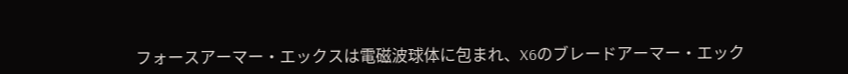フォースアーマー・エックスは電磁波球体に包まれ、X6のブレードアーマー・エック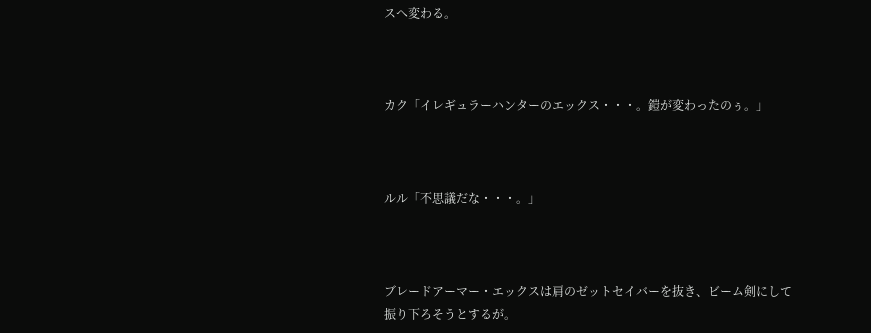スへ変わる。



カク「イレギュラーハンターのエックス・・・。鎧が変わったのぅ。」



ルル「不思議だな・・・。」



ブレードアーマー・エックスは肩のゼットセイバーを抜き、ビーム剣にして振り下ろそうとするが。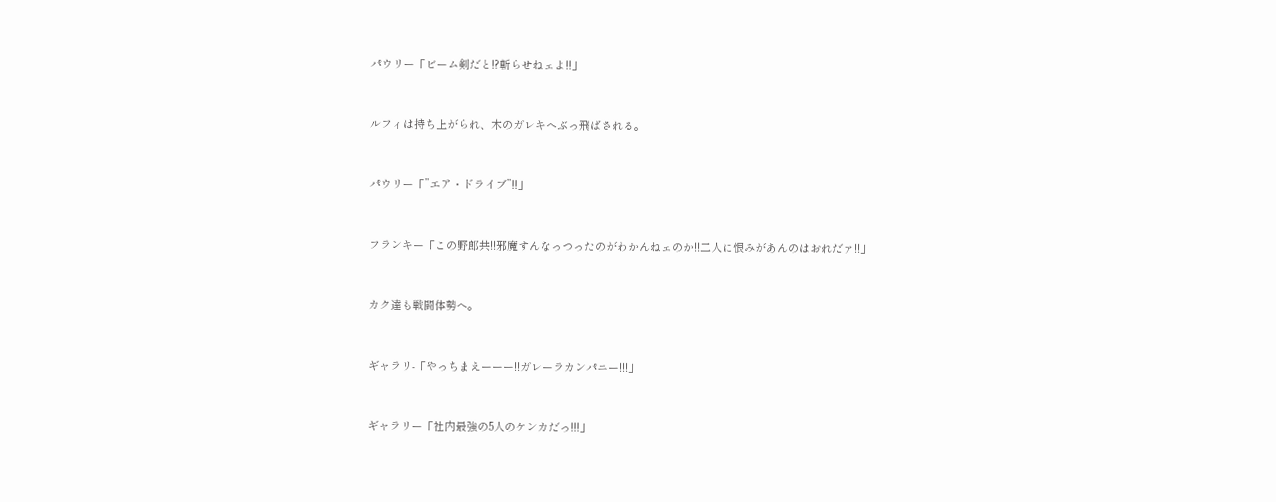パウリー「ビーム剣だと!?斬らせねェよ!!」



ルフィは持ち上がられ、木のガレキへぶっ飛ばされる。



パウリー「”エア・ドライブ”!!」



フランキー「この野郎共!!邪魔すんなっつったのがわかんねェのか!!二人に恨みがあんのはおれだァ!!」



カク達も戦闘体勢へ。



ギャラリ-「やっちまえーーー!!ガレーラカンパニー!!!」



ギャラリー「社内最強の5人のケンカだっ!!!」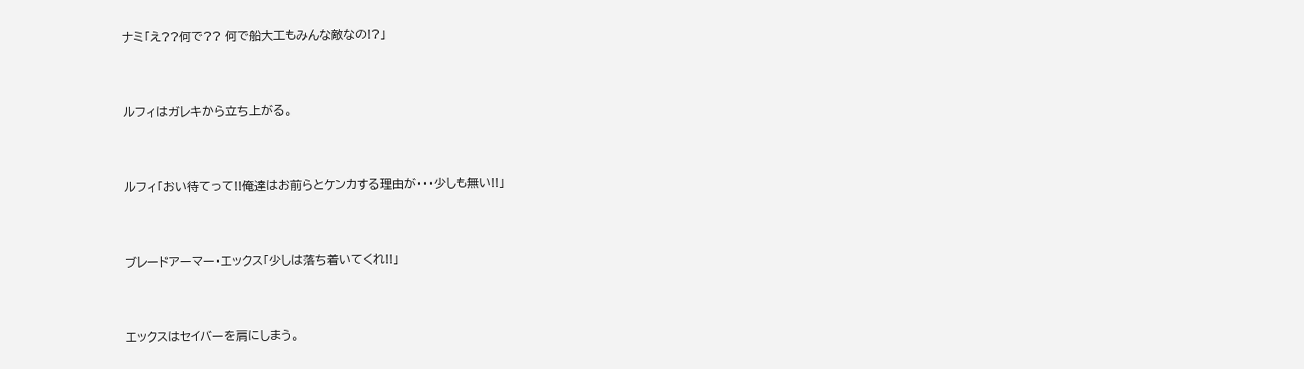ナミ「え??何で?? 何で船大工もみんな敵なの!?」



ルフィはガレキから立ち上がる。



ルフィ「おい待てって!!俺達はお前らとケンカする理由が・・・少しも無い!!」



ブレードアーマー・エックス「少しは落ち着いてくれ!!」



エックスはセイバーを肩にしまう。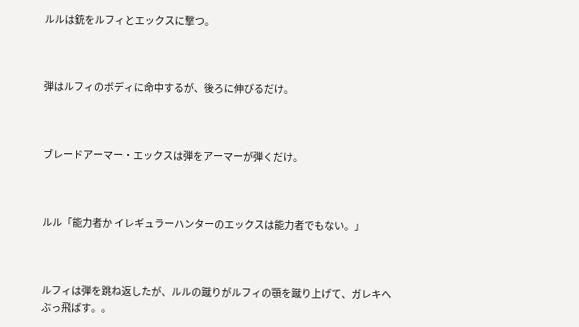ルルは銃をルフィとエックスに撃つ。



弾はルフィのボディに命中するが、後ろに伸びるだけ。



ブレードアーマー・エックスは弾をアーマーが弾くだけ。



ルル「能力者か イレギュラーハンターのエックスは能力者でもない。」



ルフィは弾を跳ね返したが、ルルの蹴りがルフィの顎を蹴り上げて、ガレキへぶっ飛ばす。。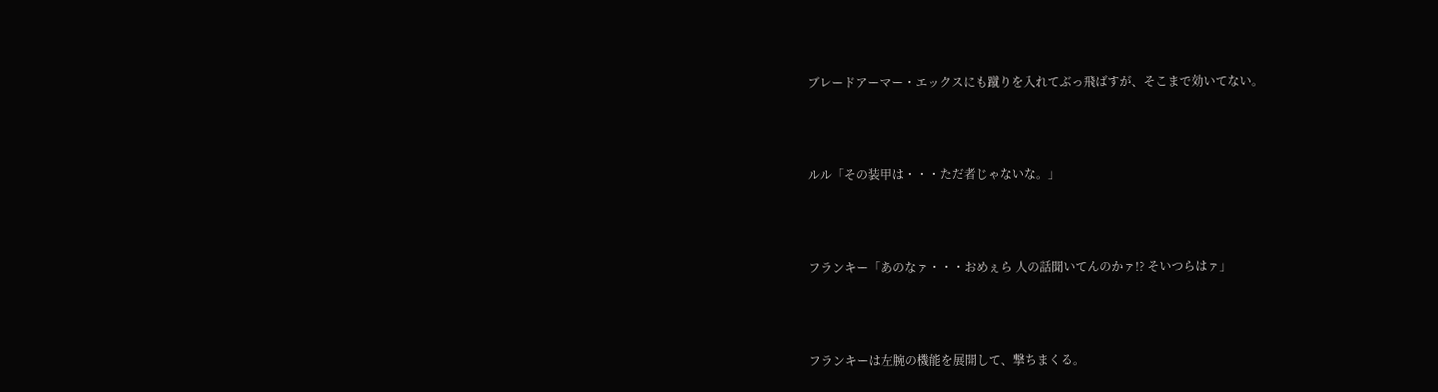ブレードアーマー・エックスにも蹴りを入れてぶっ飛ばすが、そこまで効いてない。



ルル「その装甲は・・・ただ者じゃないな。」



フランキー「あのなァ・・・おめぇら 人の話聞いてんのかァ!? そいつらはァ」



フランキーは左腕の機能を展開して、撃ちまくる。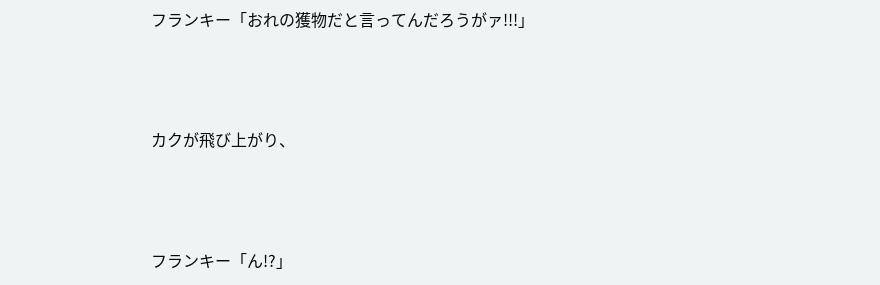フランキー「おれの獲物だと言ってんだろうがァ!!!」



カクが飛び上がり、



フランキー「ん!?」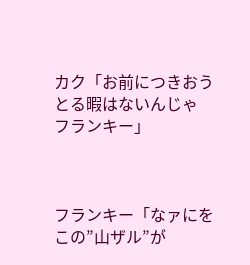カク「お前につきおうとる暇はないんじゃ フランキー」



フランキー「なァにをこの”山ザル”が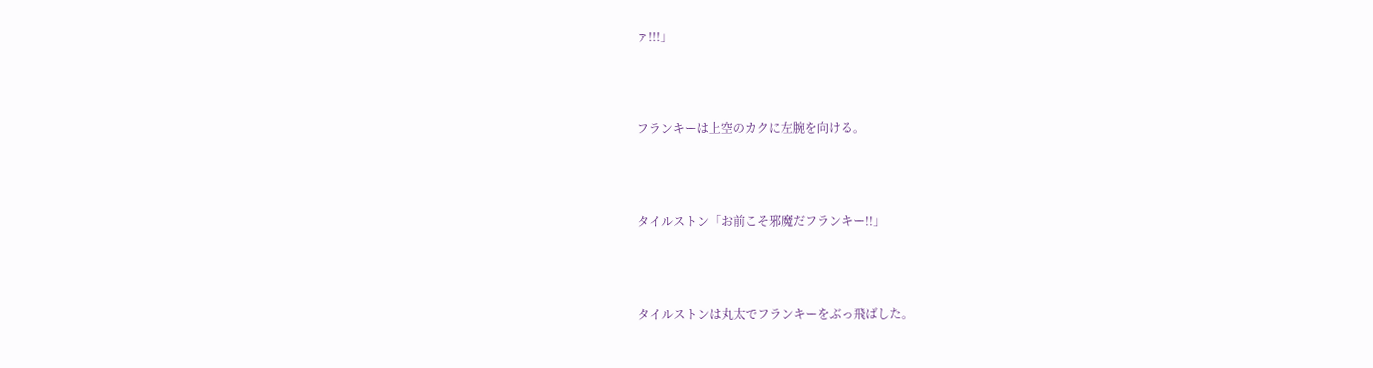ァ!!!」



フランキーは上空のカクに左腕を向ける。



タイルストン「お前こそ邪魔だフランキー!!」



タイルストンは丸太でフランキーをぶっ飛ばした。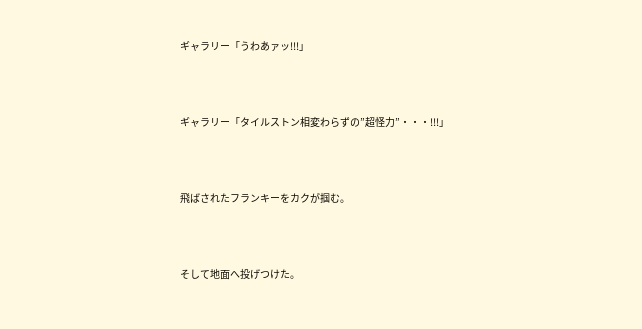ギャラリー「うわあァッ!!!」



ギャラリー「タイルストン相変わらずの”超怪力”・・・!!!」



飛ばされたフランキーをカクが掴む。



そして地面へ投げつけた。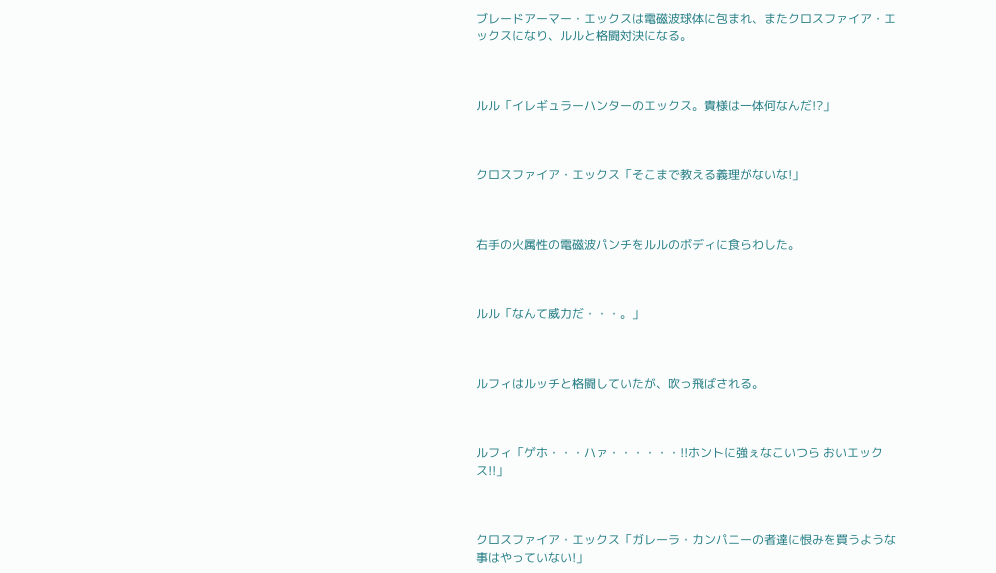ブレードアーマー・エックスは電磁波球体に包まれ、またクロスファイア・エックスになり、ルルと格闘対決になる。



ルル「イレギュラーハンターのエックス。貴様は一体何なんだ!?」



クロスファイア・エックス「そこまで教える義理がないな!」



右手の火属性の電磁波パンチをルルのボディに食らわした。



ルル「なんて威力だ・・・。」



ルフィはルッチと格闘していたが、吹っ飛ばされる。



ルフィ「ゲホ・・・ハァ・・・・・・!!ホントに強ぇなこいつら おいエックス!!」



クロスファイア・エックス「ガレーラ・カンパニーの者達に恨みを買うような事はやっていない!」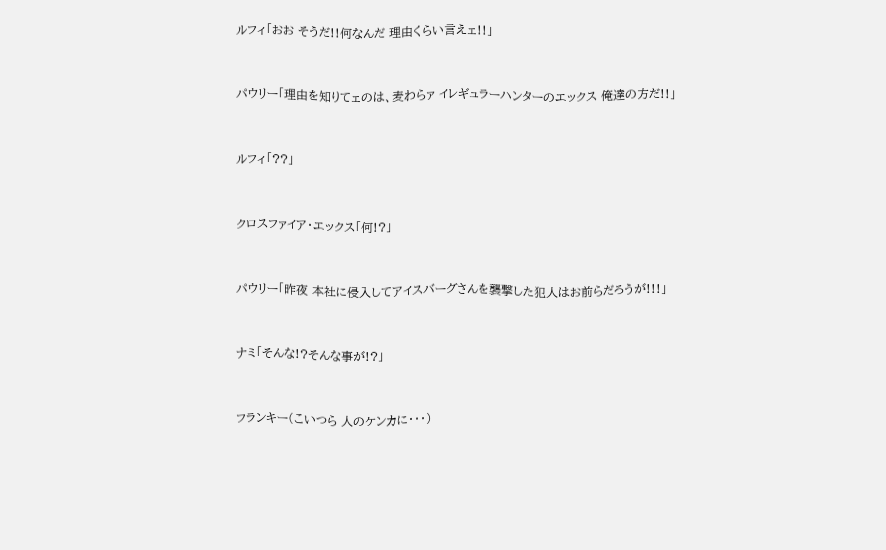ルフィ「おお そうだ!!何なんだ 理由くらい言えェ!!」



パウリー「理由を知りてェのは、麦わらァ イレギュラーハンターのエックス 俺達の方だ!!」



ルフィ「??」



クロスファイア・エックス「何!?」



パウリー「昨夜 本社に侵入してアイスバーグさんを襲撃した犯人はお前らだろうが!!!」



ナミ「そんな!?そんな事が!?」



フランキー(こいつら 人のケンカに・・・)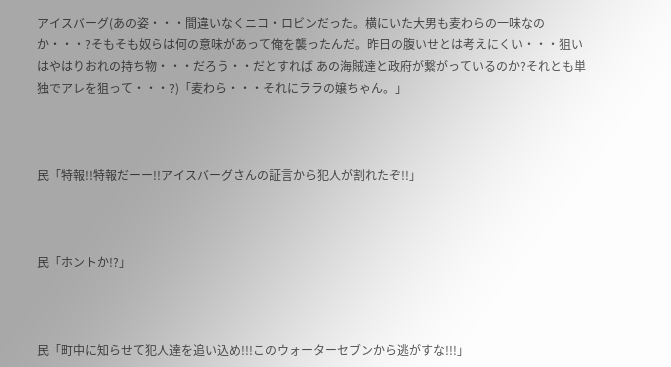アイスバーグ(あの姿・・・間違いなくニコ・ロビンだった。横にいた大男も麦わらの一味なのか・・・?そもそも奴らは何の意味があって俺を襲ったんだ。昨日の腹いせとは考えにくい・・・狙いはやはりおれの持ち物・・・だろう・・だとすれば あの海賊達と政府が繋がっているのか?それとも単独でアレを狙って・・・?)「麦わら・・・それにララの嬢ちゃん。」



民「特報!!特報だーー!!アイスバーグさんの証言から犯人が割れたぞ!!」



民「ホントか!?」



民「町中に知らせて犯人達を追い込め!!!このウォーターセブンから逃がすな!!!」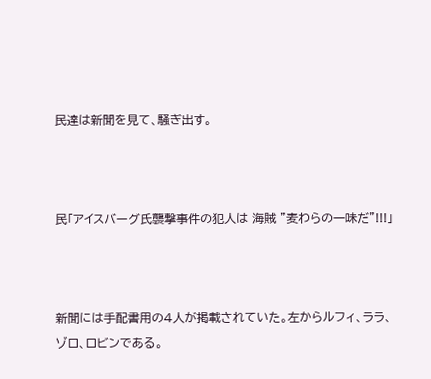民達は新聞を見て、騒ぎ出す。



民「アイスバーグ氏襲撃事件の犯人は 海賊 ”麦わらの一味だ”!!!」



新聞には手配書用の4人が掲載されていた。左からルフィ、ララ、ゾロ、ロビンである。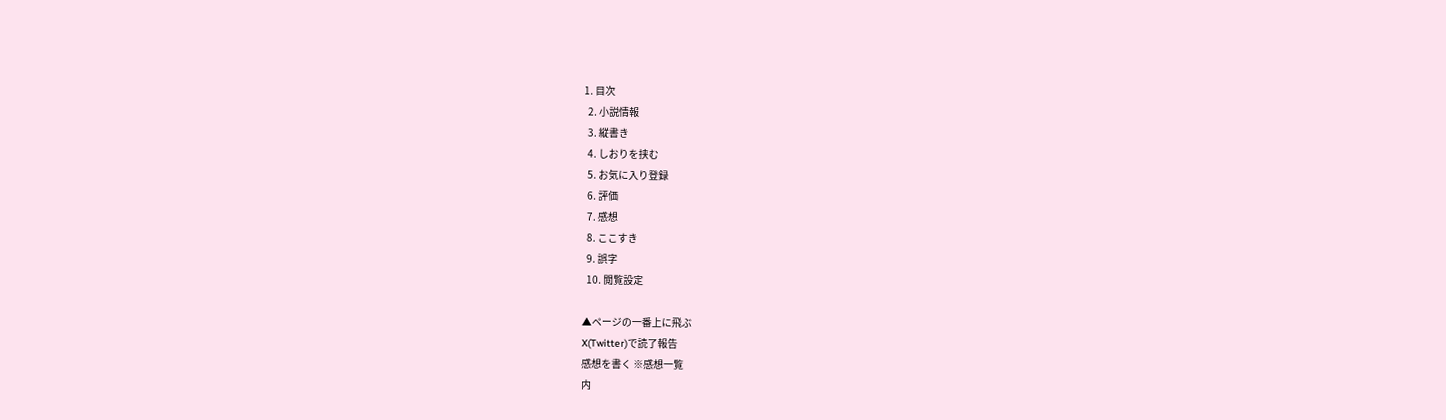1. 目次
  2. 小説情報
  3. 縦書き
  4. しおりを挟む
  5. お気に入り登録
  6. 評価
  7. 感想
  8. ここすき
  9. 誤字
  10. 閲覧設定

▲ページの一番上に飛ぶ
X(Twitter)で読了報告
感想を書く ※感想一覧
内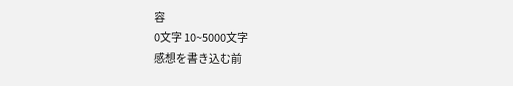容
0文字 10~5000文字
感想を書き込む前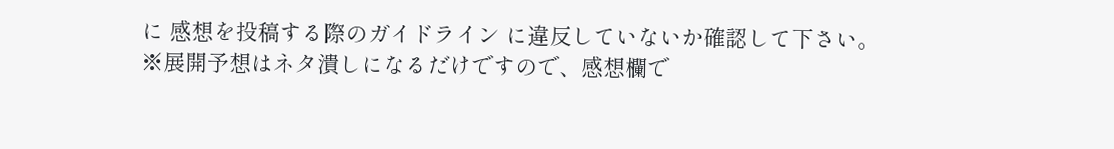に 感想を投稿する際のガイドライン に違反していないか確認して下さい。
※展開予想はネタ潰しになるだけですので、感想欄で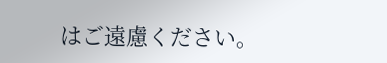はご遠慮ください。